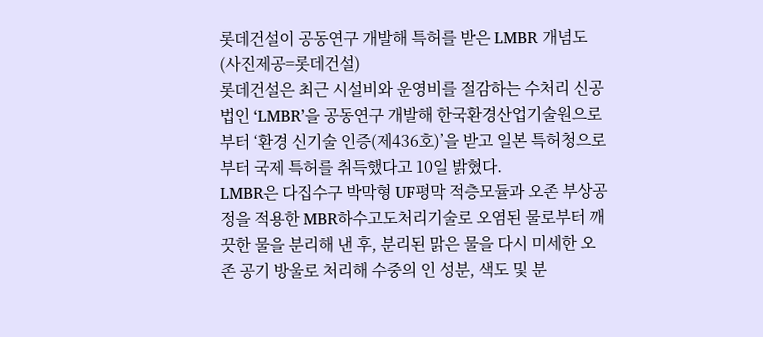롯데건설이 공동연구 개발해 특허를 받은 LMBR 개념도(사진제공=롯데건설)
롯데건설은 최근 시설비와 운영비를 절감하는 수처리 신공법인 ‘LMBR’을 공동연구 개발해 한국환경산업기술원으로부터 ‘환경 신기술 인증(제436호)’을 받고 일본 특허청으로부터 국제 특허를 취득했다고 10일 밝혔다.
LMBR은 다집수구 박막형 UF평막 적층모듈과 오존 부상공정을 적용한 MBR하수고도처리기술로 오염된 물로부터 깨끗한 물을 분리해 낸 후, 분리된 맑은 물을 다시 미세한 오존 공기 방울로 처리해 수중의 인 성분, 색도 및 분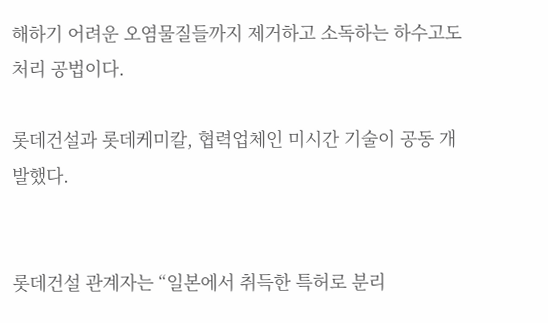해하기 어려운 오염물질들까지 제거하고 소독하는 하수고도처리 공법이다.

롯데건설과 롯데케미칼, 협력업체인 미시간 기술이 공동 개발했다.


롯데건설 관계자는 “일본에서 취득한 특허로 분리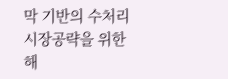막 기반의 수처리 시장공략을 위한 해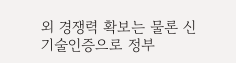외 경쟁력 확보는 물론 신기술인증으로 정부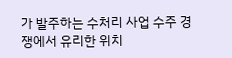가 발주하는 수처리 사업 수주 경쟁에서 유리한 위치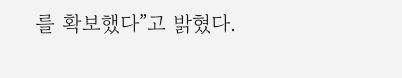를 확보했다”고 밝혔다.